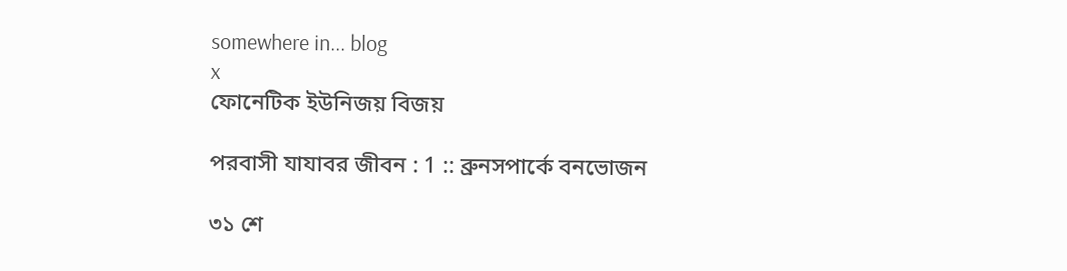somewhere in... blog
x
ফোনেটিক ইউনিজয় বিজয়

পরবাসী যাযাবর জীবন : 1 :: ব্রুনসপার্কে বনভোজন

৩১ শে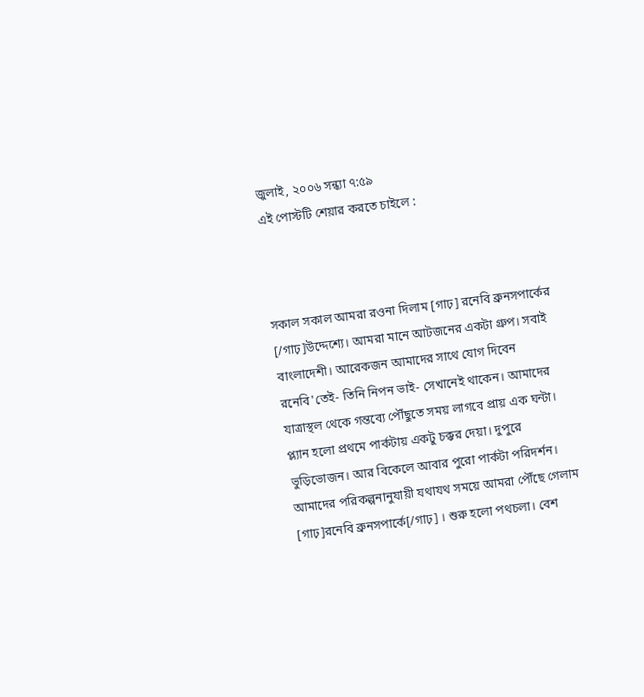জুলাই, ২০০৬ সন্ধ্যা ৭:৫৯
এই পোস্টটি শেয়ার করতে চাইলে :



সকাল সকাল আমরা রওনা দিলাম [গাঢ়] রনেবি ব্রুনসপার্কের [/গাঢ়]উদ্দেশ্যে। আমরা মানে আটজনের একটা গ্রুপ। সবাই বাংলাদেশী। আরেকজন আমাদের সাথে যোগ দিবেন রনেবি'তেই- তিনি নিপন ভাই- সেখানেই থাকেন। আমাদের যাত্রাস্থল থেকে গন্তব্যে পৌঁছুতে সময় লাগবে প্রায় এক ঘন্টা। প্ল্যান হলো প্রথমে পার্কটায় একটু চক্কর দেয়া। দুপুরে ভুড়িভোজন। আর বিকেলে আবার পুরো পার্কটা পরিদর্শন। আমাদের পরিকল্পনানুযায়ী যথাযথ সময়ে আমরা পৌঁছে গেলাম [গাঢ়]রনেবি ব্রুনসপার্কে[/গাঢ়] । শুরু হলো পথচলা। বেশ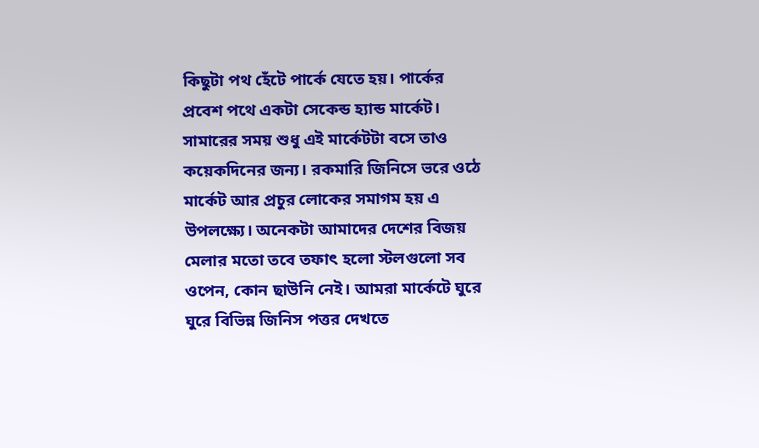কিছুটা পথ হেঁটে পার্কে যেতে হয়। পার্কের প্রবেশ পথে একটা সেকেন্ড হ্যান্ড মার্কেট। সামারের সময় শুধু এই মার্কেটটা বসে তাও কয়েকদিনের জন্য। রকমারি জিনিসে ভরে ওঠে মার্কেট আর প্রচুর লোকের সমাগম হয় এ উপলক্ষ্যে। অনেকটা আমাদের দেশের বিজয় মেলার মতো তবে তফাৎ হলো স্টলগুলো সব ওপেন, কোন ছাউনি নেই। আমরা মার্কেটে ঘুরে ঘুরে বিভিন্ন জিনিস পত্তর দেখতে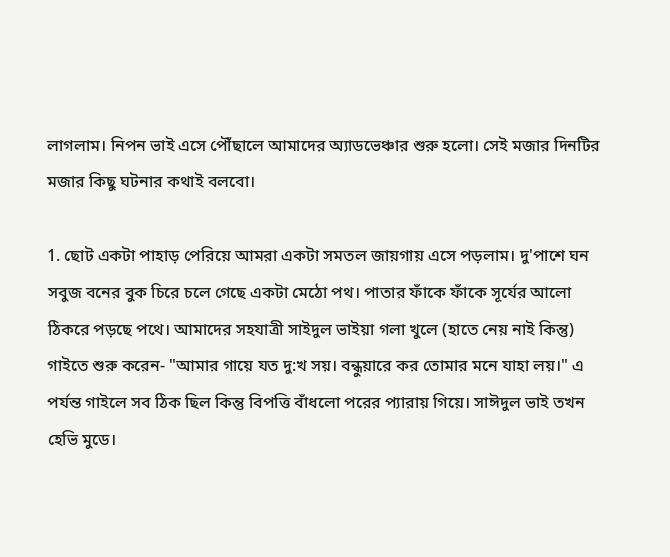লাগলাম। নিপন ভাই এসে পৌঁছালে আমাদের অ্যাডভেঞ্চার শুরু হলো। সেই মজার দিনটির মজার কিছু ঘটনার কথাই বলবো।

1. ছোট একটা পাহাড় পেরিয়ে আমরা একটা সমতল জায়গায় এসে পড়লাম। দু'পাশে ঘন সবুজ বনের বুক চিরে চলে গেছে একটা মেঠো পথ। পাতার ফাঁকে ফাঁকে সূর্যের আলো ঠিকরে পড়ছে পথে। আমাদের সহযাত্রী সাইদুল ভাইয়া গলা খুলে (হাতে নেয় নাই কিন্তু) গাইতে শুরু করেন- "আমার গায়ে যত দু:খ সয়। বন্ধুয়ারে কর তোমার মনে যাহা লয়।" এ পর্যন্ত গাইলে সব ঠিক ছিল কিন্তু বিপত্তি বাঁধলো পরের প্যারায় গিয়ে। সাঈদুল ভাই তখন হেভি মুডে।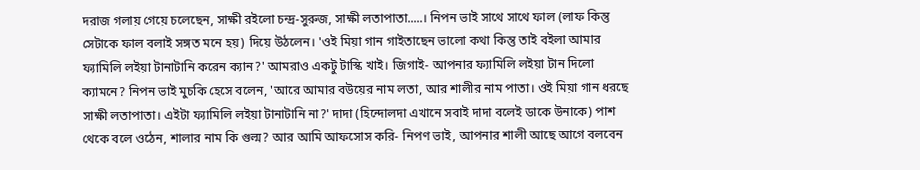দরাজ গলায় গেয়ে চলেছেন, সাক্ষী রইলো চন্দ্র-সুরুজ, সাক্ষী লতাপাতা.....। নিপন ভাই সাথে সাথে ফাল (লাফ কিন্তু সেটাকে ফাল বলাই সঙ্গত মনে হয়) দিয়ে উঠলেন। 'ওই মিয়া গান গাইতাছেন ভালো কথা কিন্তু তাই বইলা আমার ফ্যামিলি লইয়া টানাটানি করেন ক্যান?' আমরাও একটু টাস্কি খাই। জিগাই- আপনার ফ্যামিলি লইয়া টান দিলো ক্যামনে? নিপন ভাই মুচকি হেসে বলেন, 'আরে আমার বউয়ের নাম লতা, আর শালীর নাম পাতা। ওই মিয়া গান ধরছে সাক্ষী লতাপাতা। এইটা ফ্যামিলি লইয়া টানাটানি না?' দাদা (হিন্দোলদা এখানে সবাই দাদা বলেই ডাকে উনাকে) পাশ থেকে বলে ওঠেন, শালার নাম কি গুল্ম? আর আমি আফসোস করি- নিপণ ভাই, আপনার শালী আছে আগে বলবেন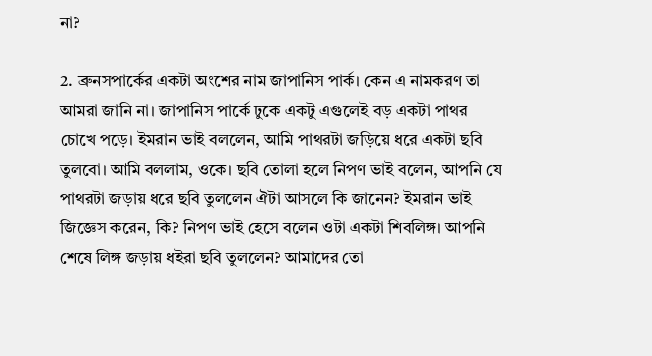না?

2. ব্রুনসপার্কের একটা অংশের নাম জাপানিস পার্ক। কেন এ নামকরণ তা আমরা জানি না। জাপানিস পার্কে ঢুকে একটু এগুলেই বড় একটা পাথর চোখে পড়ে। ইমরান ভাই বললেন, আমি পাথরটা জড়িয়ে ধরে একটা ছবি তুলবো। আমি বললাম, ওকে। ছবি তোলা হলে নিপণ ভাই বলেন, আপনি যে পাথরটা জড়ায় ধরে ছবি তুললেন ঐটা আসলে কি জানেন? ইমরান ভাই জিজ্ঞেস করেন, কি? নিপণ ভাই হেসে বলেন ওটা একটা শিবলিঙ্গ। আপনি শেষে লিঙ্গ জড়ায় ধইরা ছবি তুললেন? আমাদের তো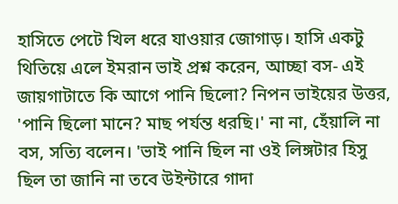হাসিতে পেটে খিল ধরে যাওয়ার জোগাড়। হাসি একটু থিতিয়ে এলে ইমরান ভাই প্রশ্ন করেন, আচ্ছা বস- এই জায়গাটাতে কি আগে পানি ছিলো? নিপন ভাইয়ের উত্তর, 'পানি ছিলো মানে? মাছ পর্যন্ত ধরছি।' না না, হেঁয়ালি না বস, সত্যি বলেন। 'ভাই পানি ছিল না ওই লিঙ্গটার হিসু ছিল তা জানি না তবে উইন্টারে গাদা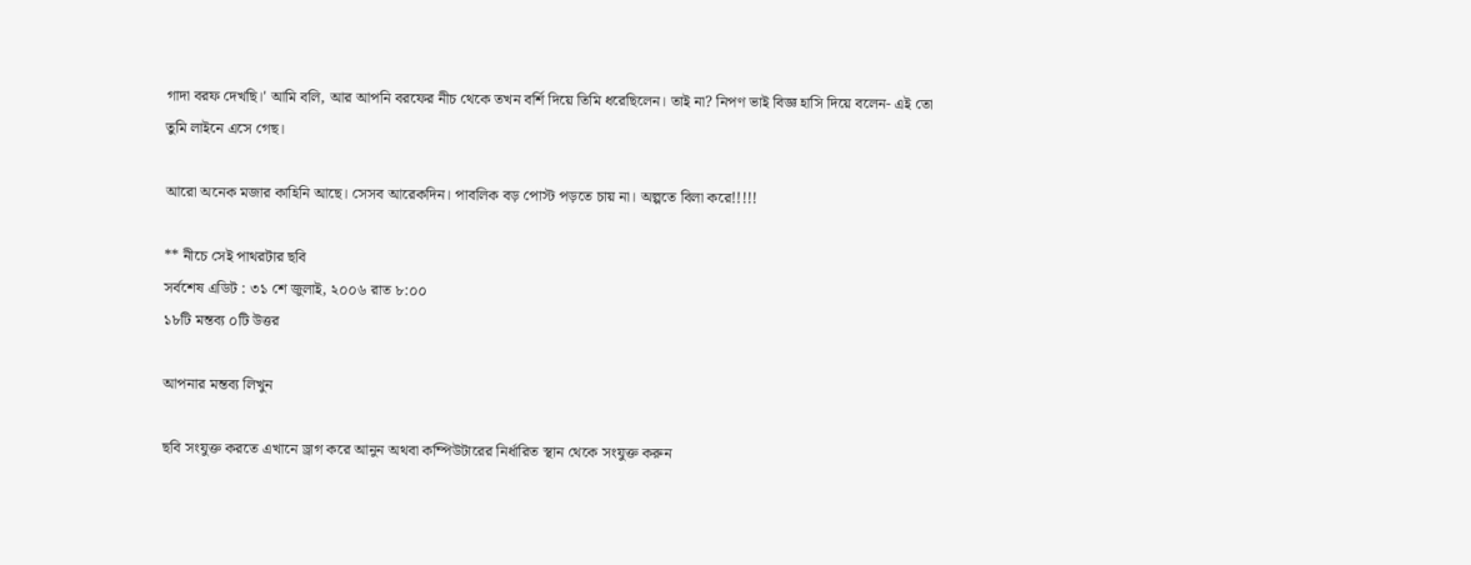গাদা বরফ দেখছি।' আমি বলি, আর আপনি বরফের নীচ থেকে তখন বর্শি দিয়ে তিমি ধরেছিলেন। তাই না? নিপণ ভাই বিজ্ঞ হাসি দিয়ে বলেন- এই তো তুমি লাইনে এসে গেছ।

আরো অনেক মজার কাহিনি আছে। সেসব আরেকদিন। পাবলিক বড় পোস্ট পড়তে চায় না। অল্পতে বিলা করে!!!!!

** নীচে সেই পাথরটার ছবি
সর্বশেষ এডিট : ৩১ শে জুলাই, ২০০৬ রাত ৮:০০
১৮টি মন্তব্য ০টি উত্তর

আপনার মন্তব্য লিখুন

ছবি সংযুক্ত করতে এখানে ড্রাগ করে আনুন অথবা কম্পিউটারের নির্ধারিত স্থান থেকে সংযুক্ত করুন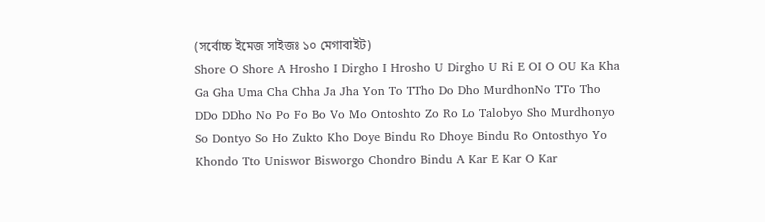(সর্বোচ্চ ইমেজ সাইজঃ ১০ মেগাবাইট)
Shore O Shore A Hrosho I Dirgho I Hrosho U Dirgho U Ri E OI O OU Ka Kha Ga Gha Uma Cha Chha Ja Jha Yon To TTho Do Dho MurdhonNo TTo Tho DDo DDho No Po Fo Bo Vo Mo Ontoshto Zo Ro Lo Talobyo Sho Murdhonyo So Dontyo So Ho Zukto Kho Doye Bindu Ro Dhoye Bindu Ro Ontosthyo Yo Khondo Tto Uniswor Bisworgo Chondro Bindu A Kar E Kar O Kar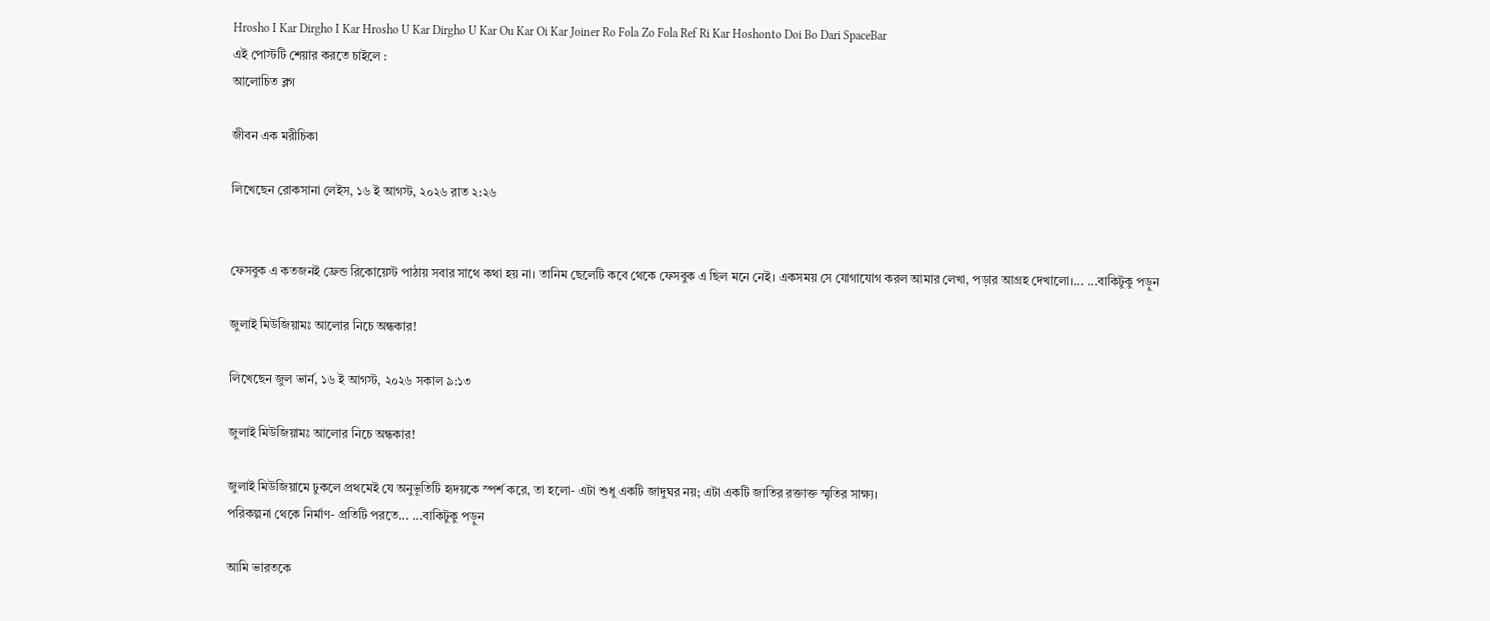Hrosho I Kar Dirgho I Kar Hrosho U Kar Dirgho U Kar Ou Kar Oi Kar Joiner Ro Fola Zo Fola Ref Ri Kar Hoshonto Doi Bo Dari SpaceBar
এই পোস্টটি শেয়ার করতে চাইলে :
আলোচিত ব্লগ

জীবন এক মরীচিকা

লিখেছেন রোকসানা লেইস, ১৬ ই আগস্ট, ২০২৬ রাত ২:২৬


ফেসবুক এ কতজনই ফ্রেন্ড রিকোয়েস্ট পাঠায় সবার সাথে কথা হয় না। তানিম ছেলেটি কবে থেকে ফেসবুক এ ছিল মনে নেই। একসময় সে যোগাযোগ করল আমার লেখা, পড়ার আগ্রহ দেখালো।... ...বাকিটুকু পড়ুন

জুলাই মিউজিয়ামঃ আলোর নিচে অন্ধকার!

লিখেছেন জুল ভার্ন, ১৬ ই আগস্ট, ২০২৬ সকাল ৯:১৩

জুলাই মিউজিয়ামঃ আলোর নিচে অন্ধকার!

জুলাই মিউজিয়ামে ঢুকলে প্রথমেই যে অনুভূতিটি হৃদয়কে স্পর্শ করে, তা হলো- এটা শুধু একটি জাদুঘর নয়; এটা একটি জাতির রক্তাক্ত স্মৃতির সাক্ষ্য।
পরিকল্পনা থেকে নির্মাণ- প্রতিটি পরতে... ...বাকিটুকু পড়ুন

আমি ভারতকে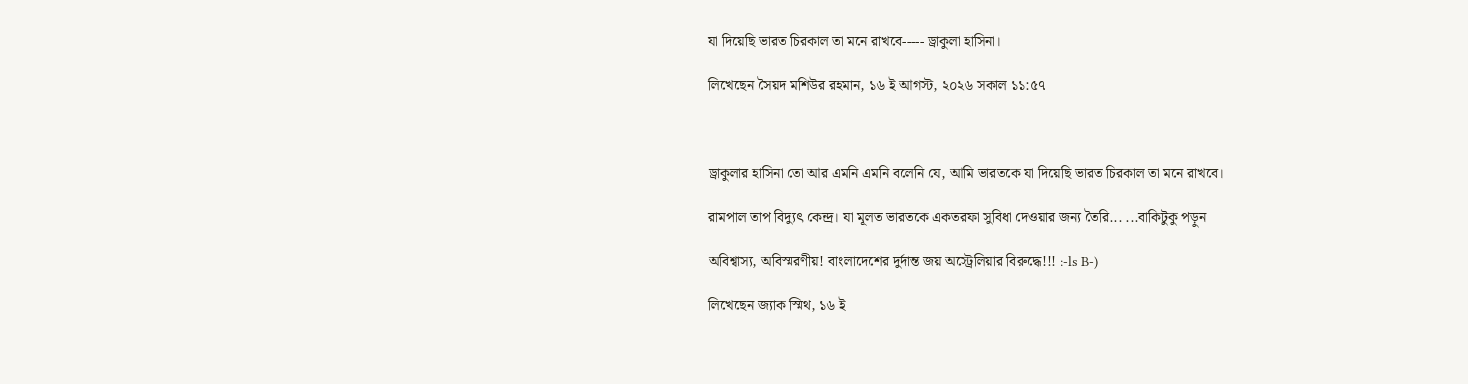যা দিয়েছি ভারত চিরকাল তা মনে রাখবে----- ড্রাকুলা হাসিনা।

লিখেছেন সৈয়দ মশিউর রহমান, ১৬ ই আগস্ট, ২০২৬ সকাল ১১:৫৭



ড্রাকুলার হাসিনা তো আর এমনি এমনি বলেনি যে, আমি ভারতকে যা দিয়েছি ভারত চিরকাল তা মনে রাখবে।

রামপাল তাপ বিদ্যুৎ কেন্দ্র। যা মূলত ভারতকে একতরফা সুবিধা দেওয়ার জন্য তৈরি... ...বাকিটুকু পড়ুন

অবিশ্বাস্য, অবিস্মরণীয়! বাংলাদেশের দুর্দান্ত জয় অস্ট্রেলিয়ার বিরুদ্ধে!!! :-ls B-)

লিখেছেন জ্যাক স্মিথ, ১৬ ই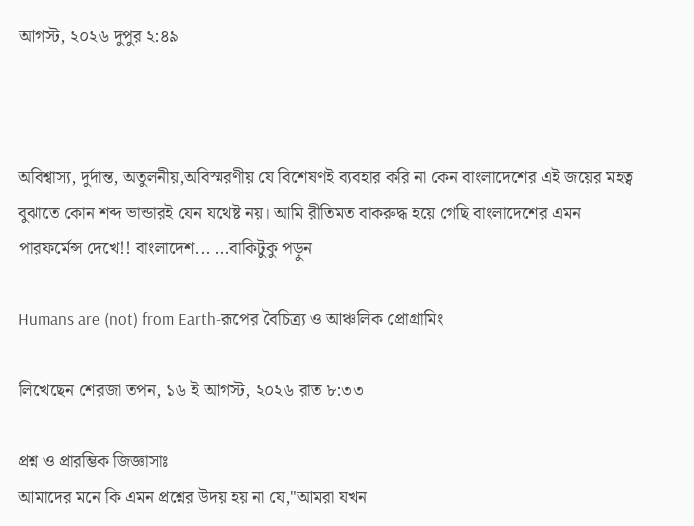আগস্ট, ২০২৬ দুপুর ২:৪৯



অবিশ্বাস্য, দুর্দান্ত, অতুলনীয়,অবিস্মরণীয় যে বিশেষণই ব্যবহার করি না কেন বাংলাদেশের এই জয়ের মহত্ব বুঝাতে কোন শব্দ ভান্ডারই যেন যথেষ্ট নয়। আমি রীতিমত বাকরুদ্ধ হয়ে গেছি বাংলাদেশের এমন পারফর্মেন্স দেখে!! বাংলাদেশ... ...বাকিটুকু পড়ুন

Humans are (not) from Earth-রূপের বৈচিত্র্য ও আঞ্চলিক প্রোগ্রামিং

লিখেছেন শেরজা তপন, ১৬ ই আগস্ট, ২০২৬ রাত ৮:৩৩

প্রশ্ন ও প্রারম্ভিক জিজ্ঞাসাঃ
আমাদের মনে কি এমন প্রশ্নের উদয় হয় না যে,"আমরা যখন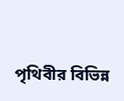পৃথিবীর বিভিন্ন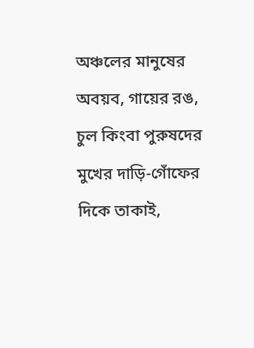অঞ্চলের মানুষের অবয়ব, গায়ের রঙ, চুল কিংবা পুরুষদের মুখের দাড়ি-গোঁফের দিকে তাকাই,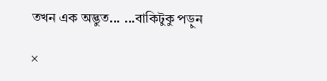তখন এক অদ্ভুত... ...বাকিটুকু পড়ুন

×